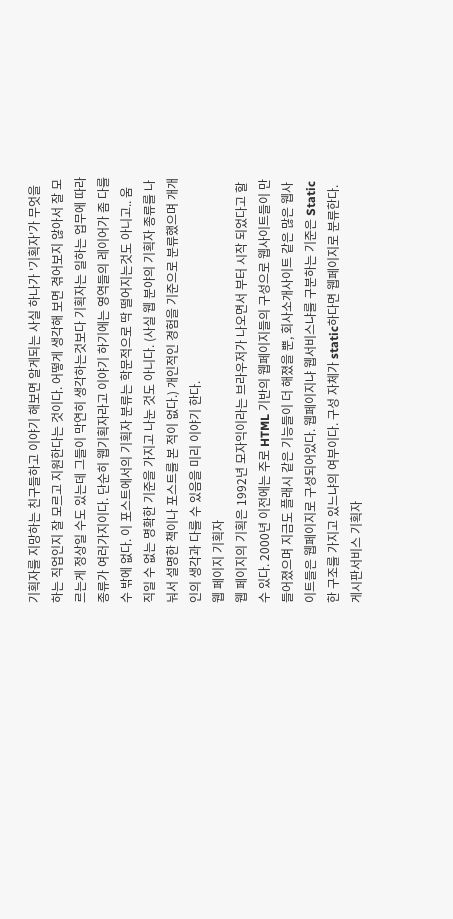기획자를 지망하는 친구들하고 이야기 해보면 알게되는 사실 하나가 '기획자'가 무엇을 하는 직업인지 잘 모르고 지원한다는 것이다. 어떻게 생각해 보면 겪어보지 않아서 잘 모르는게 정상일 수도 있는데 그들이 막연히 생각하는것보다 기획자는 일하는 업무에 따라 종류가 여러가지이다. 단순히 웹기획자라고 이야기 하기에는 영역들의 레이어가 좀 다를 수 밖에 없다. 이 포스트에서의 기획자 분류는 학문적으로 딱 떨어지는것도 아니고.. 움직일 수 없는 명확한 기준을 가지고 나눈 것도 아니다. (사실 웹 분야의 기획자 종류를 나눠서 설명한 책이나 포스트를 본 적이 없다.) 개인적인 경험을 기준으로 분류했으며 개개인의 생각과 다를 수 있음을 미리 이야기 한다.
웹 페이지 기획자
웹 페이지의 기획은 1992년 모자익이라는 브라우저가 나오면서 부터 시작 되었다고 할 수 있다. 2000년 이전에는 주로 HTML 기반의 웹페이지들의 구성으로 웹사이트들이 만들어졌으며 지금도 플래시 같은 기능들이 더 해졌을 뿐, 회사소개사이트 같은 많은 웹사이트들은 웹페이지로 구성되어있다. 웹페이지냐 웹서비스냐를 구분하는 기준은 Static한 구조를 가지고 있느냐의 여부이다. 구성 자체가 static하다면 웹페이지로 분류한다.
게시판서비스 기획자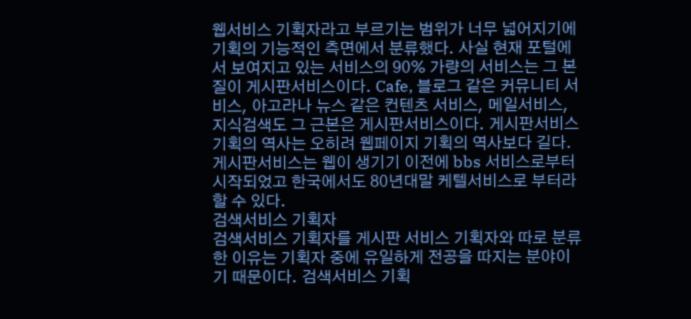웹서비스 기획자라고 부르기는 범위가 너무 넓어지기에 기획의 기능적인 측면에서 분류했다. 사실 현재 포털에서 보여지고 있는 서비스의 90% 가량의 서비스는 그 본질이 게시판서비스이다. Cafe, 블로그 같은 커뮤니티 서비스, 아고라나 뉴스 같은 컨텐츠 서비스, 메일서비스, 지식검색도 그 근본은 게시판서비스이다. 게시판서비스 기획의 역사는 오히려 웹페이지 기획의 역사보다 길다. 게시판서비스는 웹이 생기기 이전에 bbs 서비스로부터 시작되었고 한국에서도 80년대말 케텔서비스로 부터라 할 수 있다.
검색서비스 기획자
검색서비스 기획자를 게시판 서비스 기획자와 따로 분류한 이유는 기획자 중에 유일하게 전공을 따지는 분야이기 때문이다. 검색서비스 기획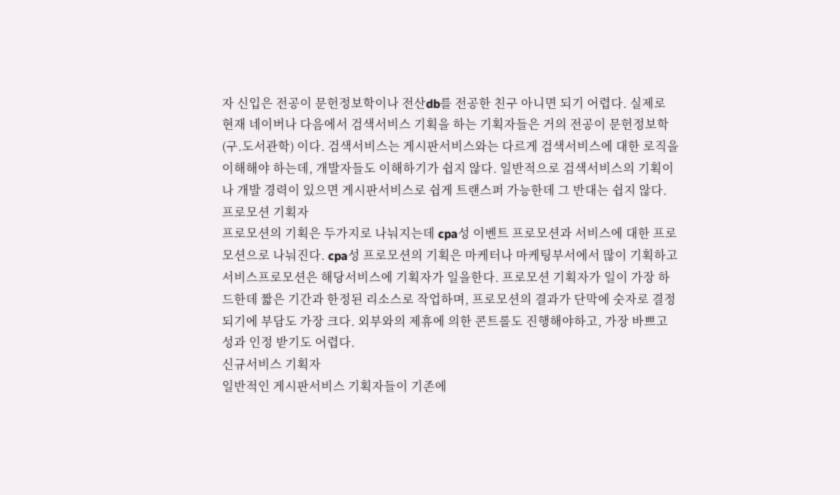자 신입은 전공이 문헌정보학이나 전산db를 전공한 친구 아니면 되기 어렵다. 실제로 현재 네이버나 다음에서 검색서비스 기획을 하는 기획자들은 거의 전공이 문헌정보학(구.도서관학) 이다. 검색서비스는 게시판서비스와는 다르게 검색서비스에 대한 로직을 이해해야 하는데, 개발자들도 이해하기가 쉽지 않다. 일반적으로 검색서비스의 기획이나 개발 경력이 있으면 게시판서비스로 쉽게 트랜스퍼 가능한데 그 반대는 쉽지 않다.
프로모션 기획자
프로모션의 기획은 두가지로 나눠지는데 cpa성 이벤트 프로모션과 서비스에 대한 프로모션으로 나눠진다. cpa성 프로모션의 기획은 마케터나 마케팅부서에서 많이 기획하고 서비스프로모션은 해당서비스에 기획자가 일을한다. 프로모션 기획자가 일이 가장 하드한데 짧은 기간과 한정된 리소스로 작업하며, 프로모션의 결과가 단막에 숫자로 결정되기에 부담도 가장 크다. 외부와의 제휴에 의한 콘트롤도 진행해야하고, 가장 바쁘고 성과 인정 받기도 어렵다.
신규서비스 기획자
일반적인 게시판서비스 기획자들이 기존에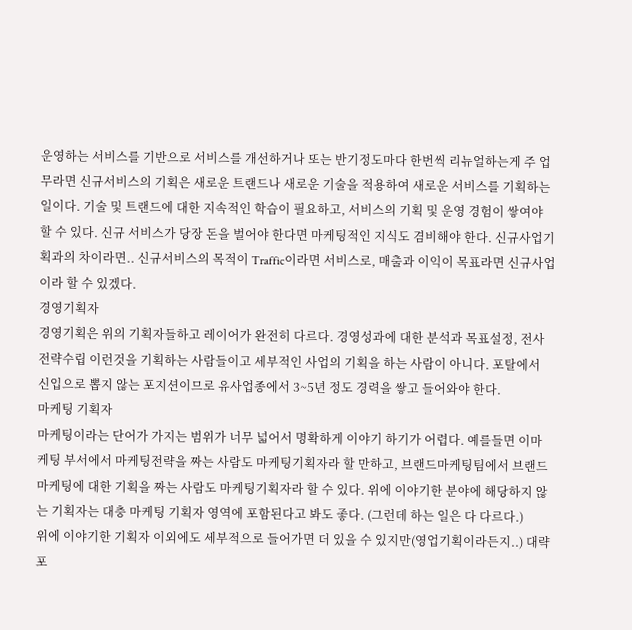운영하는 서비스를 기반으로 서비스를 개선하거나 또는 반기정도마다 한번씩 리뉴얼하는게 주 업무라면 신규서비스의 기획은 새로운 트랜드나 새로운 기술을 적용하여 새로운 서비스를 기획하는 일이다. 기술 및 트랜드에 대한 지속적인 학습이 필요하고, 서비스의 기획 및 운영 경험이 쌓여야 할 수 있다. 신규 서비스가 당장 돈을 벌어야 한다면 마케팅적인 지식도 겸비해야 한다. 신규사업기획과의 차이라면.. 신규서비스의 목적이 Traffic이라면 서비스로, 매출과 이익이 목표라면 신규사업이라 할 수 있겠다.
경영기획자
경영기획은 위의 기획자들하고 레이어가 완전히 다르다. 경영성과에 대한 분석과 목표설정, 전사 전략수립 이런것을 기획하는 사람들이고 세부적인 사업의 기획을 하는 사람이 아니다. 포탈에서 신입으로 뽑지 않는 포지션이므로 유사업종에서 3~5년 정도 경력을 쌓고 들어와야 한다.
마케팅 기획자
마케팅이라는 단어가 가지는 범위가 너무 넓어서 명확하게 이야기 하기가 어렵다. 예를들면 이마케팅 부서에서 마케팅전략을 짜는 사람도 마케팅기획자라 할 만하고, 브랜드마케팅팀에서 브랜드 마케팅에 대한 기획을 짜는 사람도 마케팅기획자라 할 수 있다. 위에 이야기한 분야에 해당하지 않는 기획자는 대충 마케팅 기획자 영역에 포함된다고 봐도 좋다. (그런데 하는 일은 다 다르다.)
위에 이야기한 기획자 이외에도 세부적으로 들어가면 더 있을 수 있지만(영업기획이라든지..) 대략 포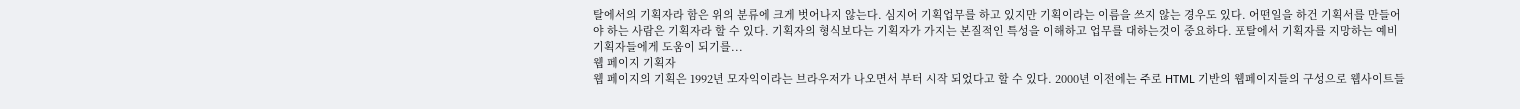탈에서의 기획자라 함은 위의 분류에 크게 벗어나지 않는다. 심지어 기획업무를 하고 있지만 기획이라는 이름을 쓰지 않는 경우도 있다. 어떤일을 하건 기획서를 만들어야 하는 사람은 기획자라 할 수 있다. 기획자의 형식보다는 기획자가 가지는 본질적인 특성을 이해하고 업무를 대하는것이 중요하다. 포탈에서 기획자를 지망하는 예비기획자들에게 도움이 되기를...
웹 페이지 기획자
웹 페이지의 기획은 1992년 모자익이라는 브라우저가 나오면서 부터 시작 되었다고 할 수 있다. 2000년 이전에는 주로 HTML 기반의 웹페이지들의 구성으로 웹사이트들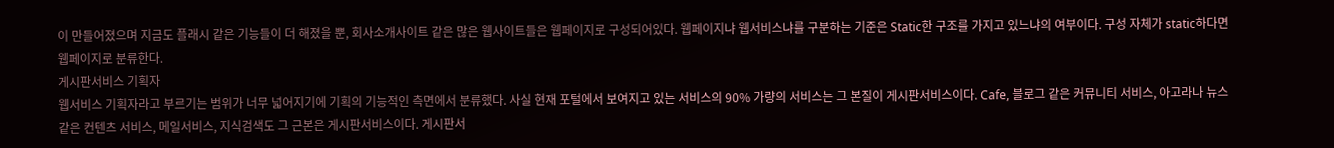이 만들어졌으며 지금도 플래시 같은 기능들이 더 해졌을 뿐, 회사소개사이트 같은 많은 웹사이트들은 웹페이지로 구성되어있다. 웹페이지냐 웹서비스냐를 구분하는 기준은 Static한 구조를 가지고 있느냐의 여부이다. 구성 자체가 static하다면 웹페이지로 분류한다.
게시판서비스 기획자
웹서비스 기획자라고 부르기는 범위가 너무 넓어지기에 기획의 기능적인 측면에서 분류했다. 사실 현재 포털에서 보여지고 있는 서비스의 90% 가량의 서비스는 그 본질이 게시판서비스이다. Cafe, 블로그 같은 커뮤니티 서비스, 아고라나 뉴스 같은 컨텐츠 서비스, 메일서비스, 지식검색도 그 근본은 게시판서비스이다. 게시판서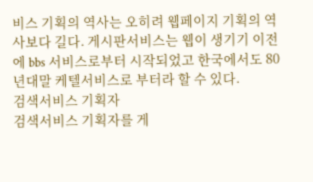비스 기획의 역사는 오히려 웹페이지 기획의 역사보다 길다. 게시판서비스는 웹이 생기기 이전에 bbs 서비스로부터 시작되었고 한국에서도 80년대말 케텔서비스로 부터라 할 수 있다.
검색서비스 기획자
검색서비스 기획자를 게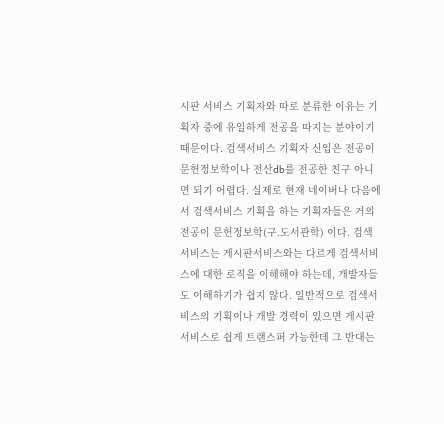시판 서비스 기획자와 따로 분류한 이유는 기획자 중에 유일하게 전공을 따지는 분야이기 때문이다. 검색서비스 기획자 신입은 전공이 문헌정보학이나 전산db를 전공한 친구 아니면 되기 어렵다. 실제로 현재 네이버나 다음에서 검색서비스 기획을 하는 기획자들은 거의 전공이 문헌정보학(구.도서관학) 이다. 검색서비스는 게시판서비스와는 다르게 검색서비스에 대한 로직을 이해해야 하는데, 개발자들도 이해하기가 쉽지 않다. 일반적으로 검색서비스의 기획이나 개발 경력이 있으면 게시판서비스로 쉽게 트랜스퍼 가능한데 그 반대는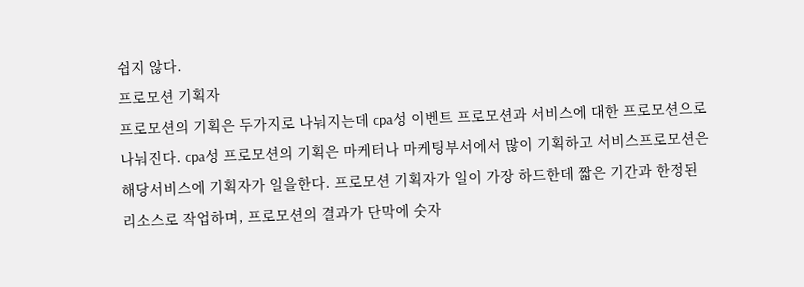쉽지 않다.
프로모션 기획자
프로모션의 기획은 두가지로 나눠지는데 cpa성 이벤트 프로모션과 서비스에 대한 프로모션으로 나눠진다. cpa성 프로모션의 기획은 마케터나 마케팅부서에서 많이 기획하고 서비스프로모션은 해당서비스에 기획자가 일을한다. 프로모션 기획자가 일이 가장 하드한데 짧은 기간과 한정된 리소스로 작업하며, 프로모션의 결과가 단막에 숫자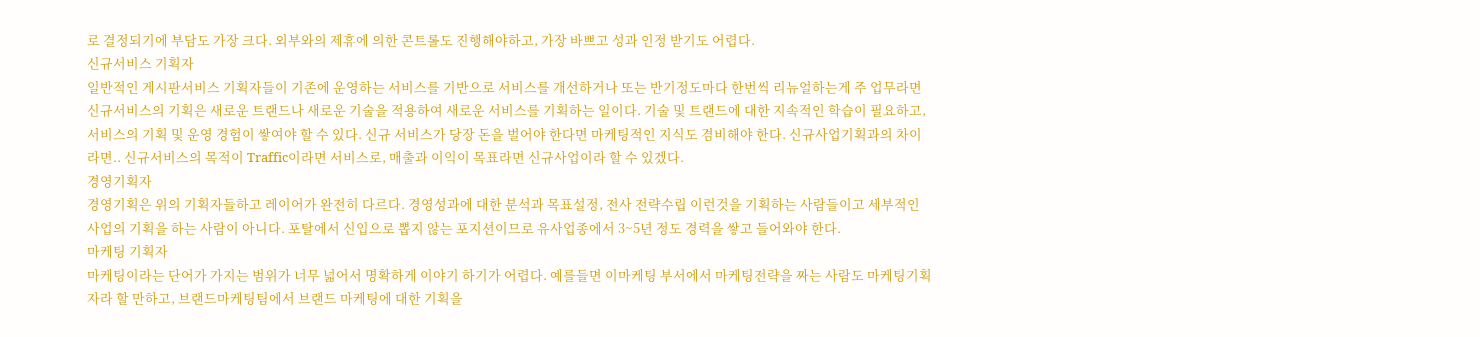로 결정되기에 부담도 가장 크다. 외부와의 제휴에 의한 콘트롤도 진행해야하고, 가장 바쁘고 성과 인정 받기도 어렵다.
신규서비스 기획자
일반적인 게시판서비스 기획자들이 기존에 운영하는 서비스를 기반으로 서비스를 개선하거나 또는 반기정도마다 한번씩 리뉴얼하는게 주 업무라면 신규서비스의 기획은 새로운 트랜드나 새로운 기술을 적용하여 새로운 서비스를 기획하는 일이다. 기술 및 트랜드에 대한 지속적인 학습이 필요하고, 서비스의 기획 및 운영 경험이 쌓여야 할 수 있다. 신규 서비스가 당장 돈을 벌어야 한다면 마케팅적인 지식도 겸비해야 한다. 신규사업기획과의 차이라면.. 신규서비스의 목적이 Traffic이라면 서비스로, 매출과 이익이 목표라면 신규사업이라 할 수 있겠다.
경영기획자
경영기획은 위의 기획자들하고 레이어가 완전히 다르다. 경영성과에 대한 분석과 목표설정, 전사 전략수립 이런것을 기획하는 사람들이고 세부적인 사업의 기획을 하는 사람이 아니다. 포탈에서 신입으로 뽑지 않는 포지션이므로 유사업종에서 3~5년 정도 경력을 쌓고 들어와야 한다.
마케팅 기획자
마케팅이라는 단어가 가지는 범위가 너무 넓어서 명확하게 이야기 하기가 어렵다. 예를들면 이마케팅 부서에서 마케팅전략을 짜는 사람도 마케팅기획자라 할 만하고, 브랜드마케팅팀에서 브랜드 마케팅에 대한 기획을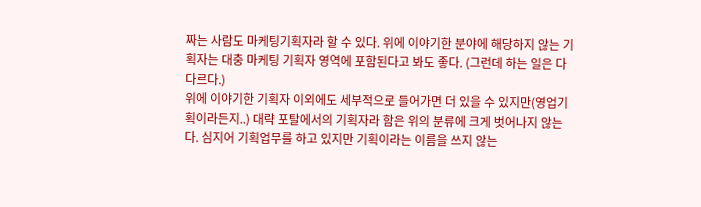짜는 사람도 마케팅기획자라 할 수 있다. 위에 이야기한 분야에 해당하지 않는 기획자는 대충 마케팅 기획자 영역에 포함된다고 봐도 좋다. (그런데 하는 일은 다 다르다.)
위에 이야기한 기획자 이외에도 세부적으로 들어가면 더 있을 수 있지만(영업기획이라든지..) 대략 포탈에서의 기획자라 함은 위의 분류에 크게 벗어나지 않는다. 심지어 기획업무를 하고 있지만 기획이라는 이름을 쓰지 않는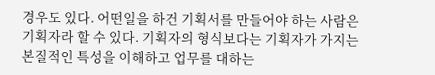경우도 있다. 어떤일을 하건 기획서를 만들어야 하는 사람은 기획자라 할 수 있다. 기획자의 형식보다는 기획자가 가지는 본질적인 특성을 이해하고 업무를 대하는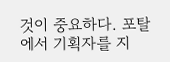것이 중요하다. 포탈에서 기획자를 지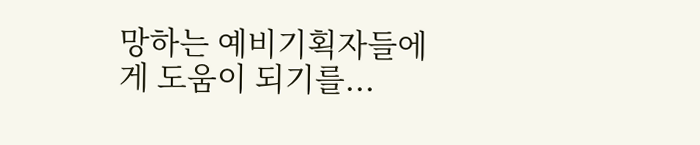망하는 예비기획자들에게 도움이 되기를...